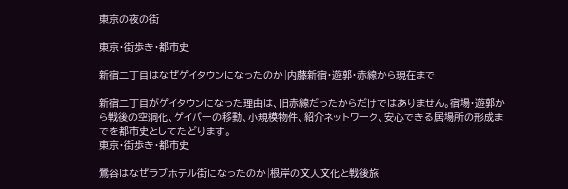東京の夜の街

東京・街歩き・都市史

新宿二丁目はなぜゲイタウンになったのか|内藤新宿・遊郭・赤線から現在まで

新宿二丁目がゲイタウンになった理由は、旧赤線だったからだけではありません。宿場・遊郭から戦後の空洞化、ゲイバーの移動、小規模物件、紹介ネットワーク、安心できる居場所の形成までを都市史としてたどります。
東京・街歩き・都市史

鶯谷はなぜラブホテル街になったのか|根岸の文人文化と戦後旅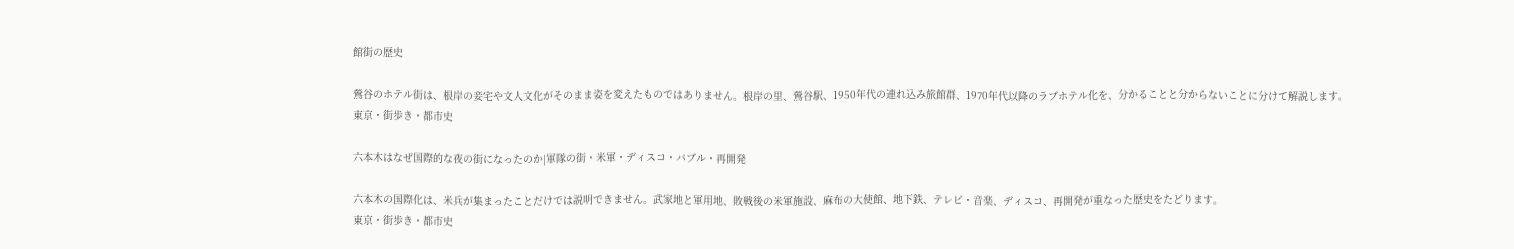館街の歴史

鶯谷のホテル街は、根岸の妾宅や文人文化がそのまま姿を変えたものではありません。根岸の里、鶯谷駅、1950年代の連れ込み旅館群、1970年代以降のラブホテル化を、分かることと分からないことに分けて解説します。
東京・街歩き・都市史

六本木はなぜ国際的な夜の街になったのか|軍隊の街・米軍・ディスコ・バブル・再開発

六本木の国際化は、米兵が集まったことだけでは説明できません。武家地と軍用地、敗戦後の米軍施設、麻布の大使館、地下鉄、テレビ・音楽、ディスコ、再開発が重なった歴史をたどります。
東京・街歩き・都市史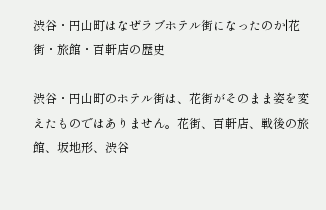渋谷・円山町はなぜラブホテル街になったのか|花街・旅館・百軒店の歴史

渋谷・円山町のホテル街は、花街がそのまま姿を変えたものではありません。花街、百軒店、戦後の旅館、坂地形、渋谷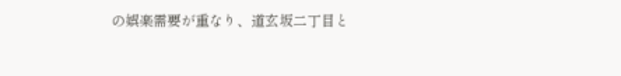の娯楽需要が重なり、道玄坂二丁目と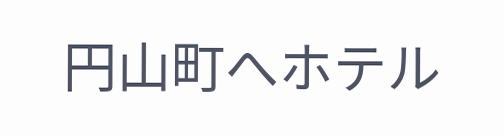円山町へホテル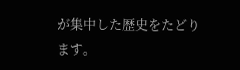が集中した歴史をたどります。